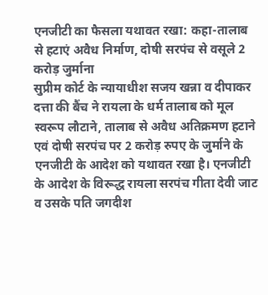एनजीटी का फैसला यथावत रखा: कहा-तालाब से हटाएं अवैध निर्माण, दोषी सरपंच से वसूले 2 करोड़ जुर्माना
सुप्रीम कोर्ट के न्यायाधीश सजय खन्ना व दीपाकर दत्ता की बैंच ने रायला के धर्म तालाब को मूल स्वरूप लौटाने, तालाब से अवैध अतिक्रमण हटाने एवं दोषी सरपंच पर 2 करोड़ रुपए के जुर्माने के एनजीटी के आदेश को यथावत रखा है। एनजीटी के आदेश के विरूद्ध रायला सरपंच गीता देवी जाट व उसके पति जगदीश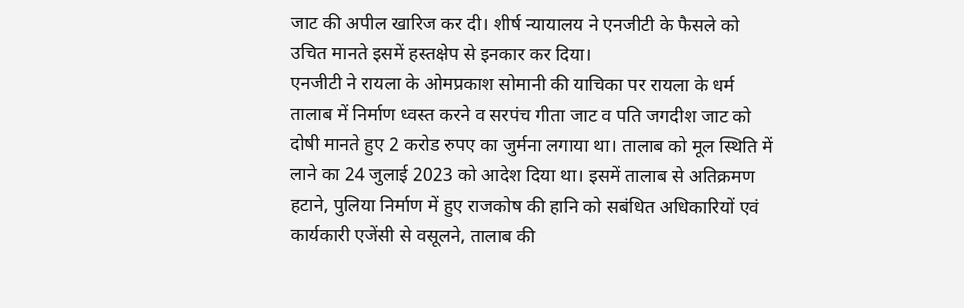जाट की अपील खारिज कर दी। शीर्ष न्यायालय ने एनजीटी के फैसले को उचित मानते इसमें हस्तक्षेप से इनकार कर दिया।
एनजीटी ने रायला के ओमप्रकाश सोमानी की याचिका पर रायला के धर्म तालाब में निर्माण ध्वस्त करने व सरपंच गीता जाट व पति जगदीश जाट को दोषी मानते हुए 2 करोड रुपए का जुर्मना लगाया था। तालाब को मूल स्थिति में लाने का 24 जुलाई 2023 को आदेश दिया था। इसमें तालाब से अतिक्रमण हटाने, पुलिया निर्माण में हुए राजकोष की हानि को सबंधित अधिकारियों एवं कार्यकारी एजेंसी से वसूलने, तालाब की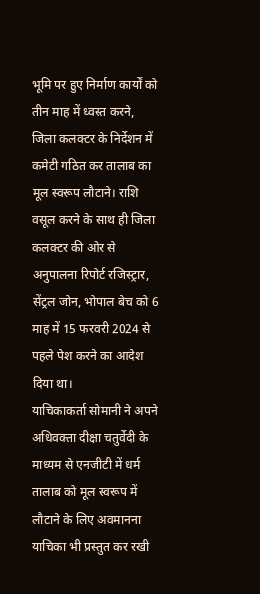भूमि पर हुए निर्माण कार्यों को तीन माह में ध्वस्त करने, जिला कलक्टर के निर्देशन में कमेटी गठित कर तालाब का मूल स्वरूप लौटाने। राशि वसूल करने के साथ ही जिला कलक्टर की ओर से अनुपालना रिपोर्ट रजिस्ट्रार, सेंट्रल जोन, भोपाल बेच को 6 माह में 15 फरवरी 2024 से पहले पेश करने का आदेश दिया था।
याचिकाकर्ता सोमानी ने अपने अधिवक्ता दीक्षा चतुर्वेदी के माध्यम से एनजीटी में धर्म तालाब को मूल स्वरूप में लौटाने के लिए अवमानना याचिका भी प्रस्तुत कर रखी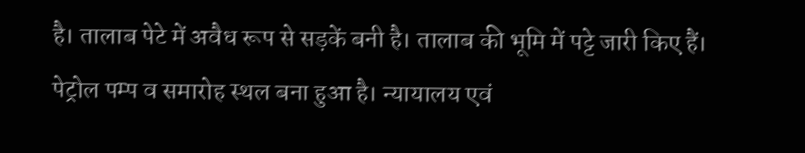है। तालाब पेटे में अवैध रूप से सड़कें बनी है। तालाब की भूमि में पट्टे जारी किए हैं। पेट्रोल पम्प व समारोह स्थल बना हुआ है। न्यायालय एवं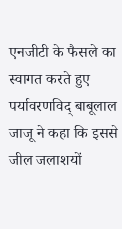एनजीटी के फैसले का स्वागत करते हुए पर्यावरणविद् बाबूलाल जाजू ने कहा कि इससे जील जलाशयों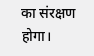का संरक्षण होगा।